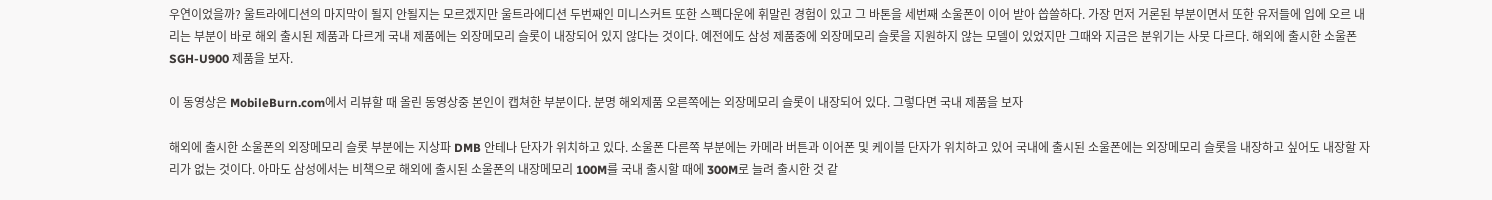우연이었을까? 울트라에디션의 마지막이 될지 안될지는 모르겠지만 울트라에디션 두번째인 미니스커트 또한 스펙다운에 휘말린 경험이 있고 그 바톤을 세번째 소울폰이 이어 받아 씁쓸하다. 가장 먼저 거론된 부분이면서 또한 유저들에 입에 오르 내리는 부분이 바로 해외 출시된 제품과 다르게 국내 제품에는 외장메모리 슬롯이 내장되어 있지 않다는 것이다. 예전에도 삼성 제품중에 외장메모리 슬롯을 지원하지 않는 모델이 있었지만 그때와 지금은 분위기는 사뭇 다르다. 해외에 출시한 소울폰 SGH-U900 제품을 보자.

이 동영상은 MobileBurn.com에서 리뷰할 때 올린 동영상중 본인이 캡쳐한 부분이다. 분명 해외제품 오른쪽에는 외장메모리 슬롯이 내장되어 있다. 그렇다면 국내 제품을 보자

해외에 출시한 소울폰의 외장메모리 슬롯 부분에는 지상파 DMB 안테나 단자가 위치하고 있다. 소울폰 다른쪽 부분에는 카메라 버튼과 이어폰 및 케이블 단자가 위치하고 있어 국내에 출시된 소울폰에는 외장메모리 슬롯을 내장하고 싶어도 내장할 자리가 없는 것이다. 아마도 삼성에서는 비책으로 해외에 출시된 소울폰의 내장메모리 100M를 국내 출시할 때에 300M로 늘려 출시한 것 같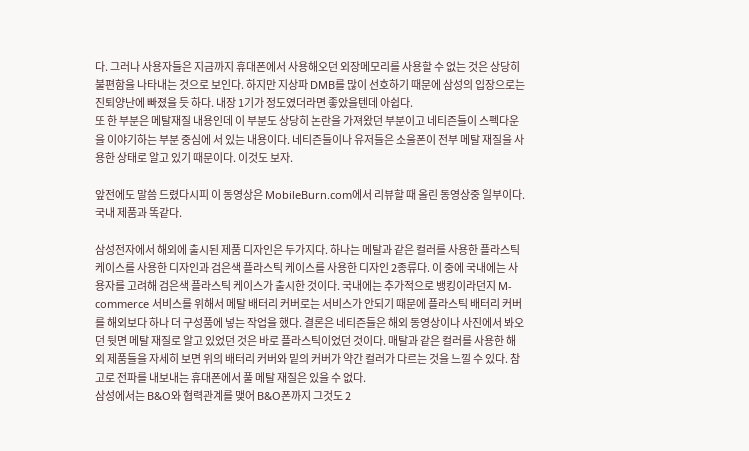다. 그러나 사용자들은 지금까지 휴대폰에서 사용해오던 외장메모리를 사용할 수 없는 것은 상당히 불편함을 나타내는 것으로 보인다. 하지만 지상파 DMB를 많이 선호하기 때문에 삼성의 입장으로는 진퇴양난에 빠졌을 듯 하다. 내장 1기가 정도였더라면 좋았을텐데 아쉽다.
또 한 부분은 메탈재질 내용인데 이 부분도 상당히 논란을 가져왔던 부분이고 네티즌들이 스펙다운을 이야기하는 부분 중심에 서 있는 내용이다. 네티즌들이나 유저들은 소울폰이 전부 메탈 재질을 사용한 상태로 알고 있기 때문이다. 이것도 보자.

앞전에도 말씀 드렸다시피 이 동영상은 MobileBurn.com에서 리뷰할 때 올린 동영상중 일부이다. 국내 제품과 똑같다.

삼성전자에서 해외에 출시된 제품 디자인은 두가지다. 하나는 메탈과 같은 컬러를 사용한 플라스틱 케이스를 사용한 디자인과 검은색 플라스틱 케이스를 사용한 디자인 2종류다. 이 중에 국내에는 사용자를 고려해 검은색 플라스틱 케이스가 출시한 것이다. 국내에는 추가적으로 뱅킹이라던지 M-commerce 서비스를 위해서 메탈 배터리 커버로는 서비스가 안되기 때문에 플라스틱 배터리 커버를 해외보다 하나 더 구성품에 넣는 작업을 했다. 결론은 네티즌들은 해외 동영상이나 사진에서 봐오던 뒷면 메탈 재질로 알고 있었던 것은 바로 플라스틱이었던 것이다. 매탈과 같은 컬러를 사용한 해외 제품들을 자세히 보면 위의 배터리 커버와 밑의 커버가 약간 컬러가 다르는 것을 느낄 수 있다. 참고로 전파를 내보내는 휴대폰에서 풀 메탈 재질은 있을 수 없다.
삼성에서는 B&O와 협력관계를 맺어 B&O폰까지 그것도 2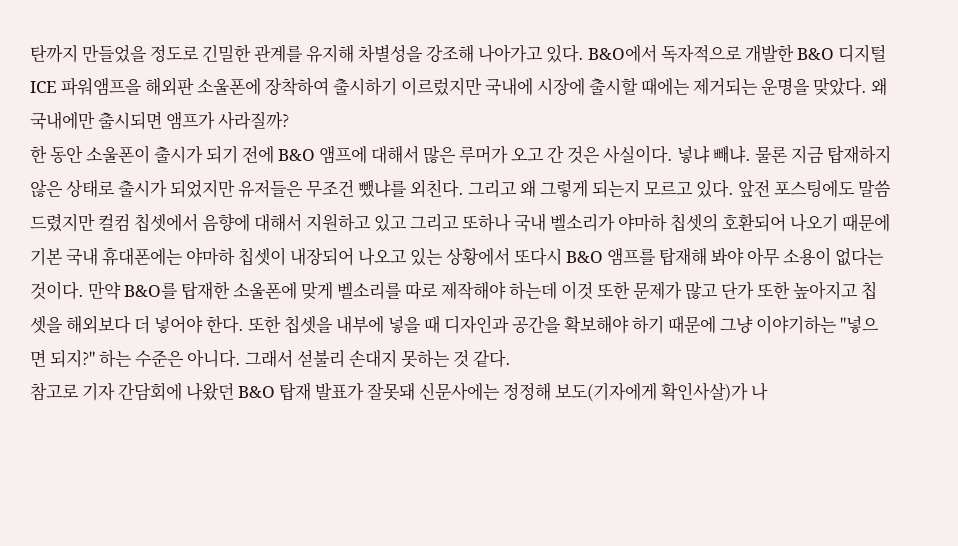탄까지 만들었을 정도로 긴밀한 관계를 유지해 차별성을 강조해 나아가고 있다. B&O에서 독자적으로 개발한 B&O 디지털 ICE 파워앰프을 해외판 소울폰에 장착하여 출시하기 이르렀지만 국내에 시장에 출시할 때에는 제거되는 운명을 맞았다. 왜 국내에만 출시되면 앰프가 사라질까?
한 동안 소울폰이 출시가 되기 전에 B&O 앰프에 대해서 많은 루머가 오고 간 것은 사실이다. 넣냐 빼냐. 물론 지금 탑재하지 않은 상태로 출시가 되었지만 유저들은 무조건 뺐냐를 외친다. 그리고 왜 그렇게 되는지 모르고 있다. 앞전 포스팅에도 말씀드렸지만 컬컴 칩셋에서 음향에 대해서 지원하고 있고 그리고 또하나 국내 벨소리가 야마하 칩셋의 호환되어 나오기 때문에 기본 국내 휴대폰에는 야마하 칩셋이 내장되어 나오고 있는 상황에서 또다시 B&O 앰프를 탑재해 봐야 아무 소용이 없다는 것이다. 만약 B&O를 탑재한 소울폰에 맞게 벨소리를 따로 제작해야 하는데 이것 또한 문제가 많고 단가 또한 높아지고 칩셋을 해외보다 더 넣어야 한다. 또한 칩셋을 내부에 넣을 때 디자인과 공간을 확보해야 하기 때문에 그냥 이야기하는 "넣으면 되지?" 하는 수준은 아니다. 그래서 섣불리 손대지 못하는 것 같다.
참고로 기자 간담회에 나왔던 B&O 탑재 발표가 잘못돼 신문사에는 정정해 보도(기자에게 확인사살)가 나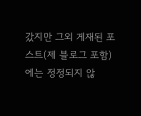갔지만 그외 게재된 포스트(제 블로그 포함)에는 정정되지 않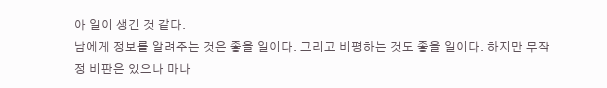아 일이 생긴 것 같다.
남에게 정보를 알려주는 것은 좋을 일이다. 그리고 비평하는 것도 좋을 일이다. 하지만 무작정 비판은 있으나 마나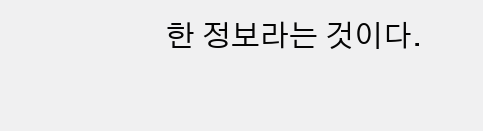한 정보라는 것이다.